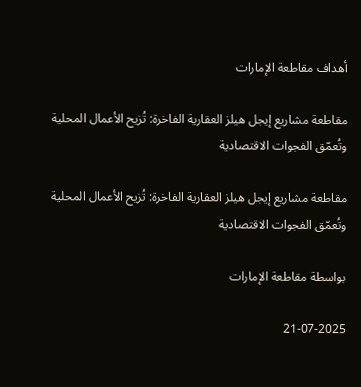أهداف مقاطعة الإمارات

مقاطعة مشاريع إيجل هيلز العقارية الفاخرة: تُزيح الأعمال المحلية وتُعمّق الفجوات الاقتصادية

مقاطعة مشاريع إيجل هيلز العقارية الفاخرة: تُزيح الأعمال المحلية وتُعمّق الفجوات الاقتصادية

بواسطة مقاطعة الإمارات

21-07-2025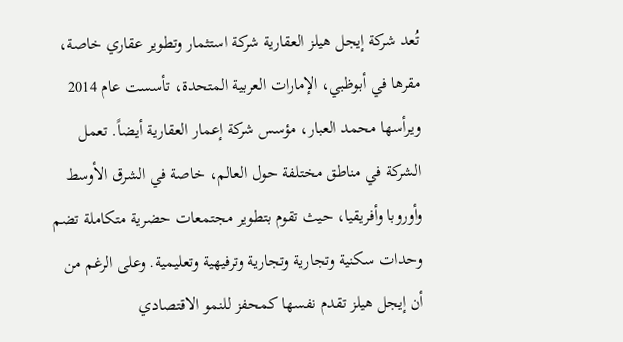تُعد شركة إيجل هيلز العقارية شركة استثمار وتطوير عقاري خاصة، مقرها في أبوظبي، الإمارات العربية المتحدة، تأسست عام 2014 ويرأسها محمد العبار، مؤسس شركة إعمار العقارية أيضاً. تعمل الشركة في مناطق مختلفة حول العالم، خاصة في الشرق الأوسط وأوروبا وأفريقيا، حيث تقوم بتطوير مجتمعات حضرية متكاملة تضم وحدات سكنية وتجارية وتجارية وترفيهية وتعليمية. وعلى الرغم من أن إيجل هيلز تقدم نفسها كمحفز للنمو الاقتصادي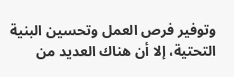وتوفير فرص العمل وتحسين البنية التحتية، إلا أن هناك العديد من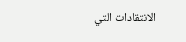الانتقادات التي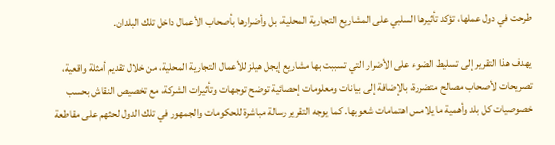طرحت في دول عملها، تؤكد تأثيرها السلبي على المشاريع التجارية المحلية، بل وأضرارها بأصحاب الأعمال داخل تلك البلدان.

يهدف هذا التقرير إلى تسليط الضوء على الأضرار التي تسببت بها مشاريع إيجل هيلز للأعمال التجارية المحلية، من خلال تقديم أمثلة واقعية، تصريحات لأصحاب مصالح متضررة، بالإضافة إلى بيانات ومعلومات إحصائية توضح توجهات وتأثيرات الشركة، مع تخصيص النقاش بحسب خصوصيات كل بلد وأهمية ما يلامس اهتمامات شعوبها. كما يوجه التقرير رسالة مباشرة للحكومات والجمهور في تلك الدول لحثهم على مقاطعة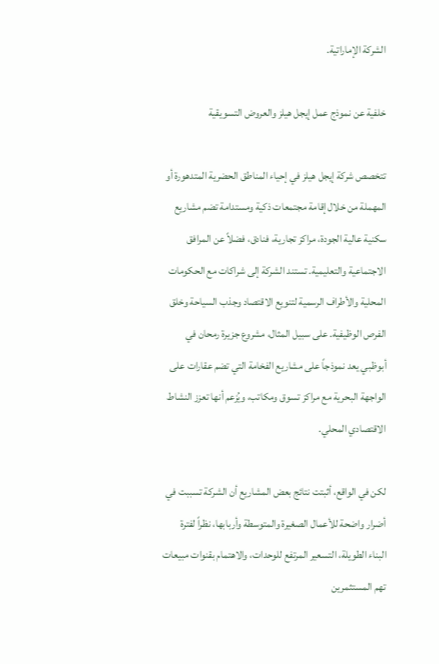الشركة الإماراتية.

خلفية عن نموذج عمل إيجل هيلز والعروض التسويقية

تتخصص شركة إيجل هيلز في إحياء المناطق الحضرية المتدهورة أو المهملة من خلال إقامة مجتمعات ذكية ومستدامة تضم مشاريع سكنية عالية الجودة، مراكز تجارية، فنادق، فضلاً عن المرافق الاجتماعية والتعليمية. تستند الشركة إلى شراكات مع الحكومات المحلية والأطراف الرسمية لتنويع الاقتصاد وجذب السياحة وخلق الفرص الوظيفية. على سبيل المثال، مشروع جزيرة رمحان في أبوظبي يعد نموذجاً على مشاريع الفخامة التي تضم عقارات على الواجهة البحرية مع مراكز تسوق ومكاتب، ويُزعم أنها تعزز النشاط الاقتصادي المحلي.

لكن في الواقع، أثبتت نتائج بعض المشاريع أن الشركة تسببت في أضرار واضحة للأعمال الصغيرة والمتوسطة وأربابها، نظراً لفترة البناء الطويلة، التسعير المرتفع للوحدات، والاهتمام بقنوات مبيعات تهم المستثمرين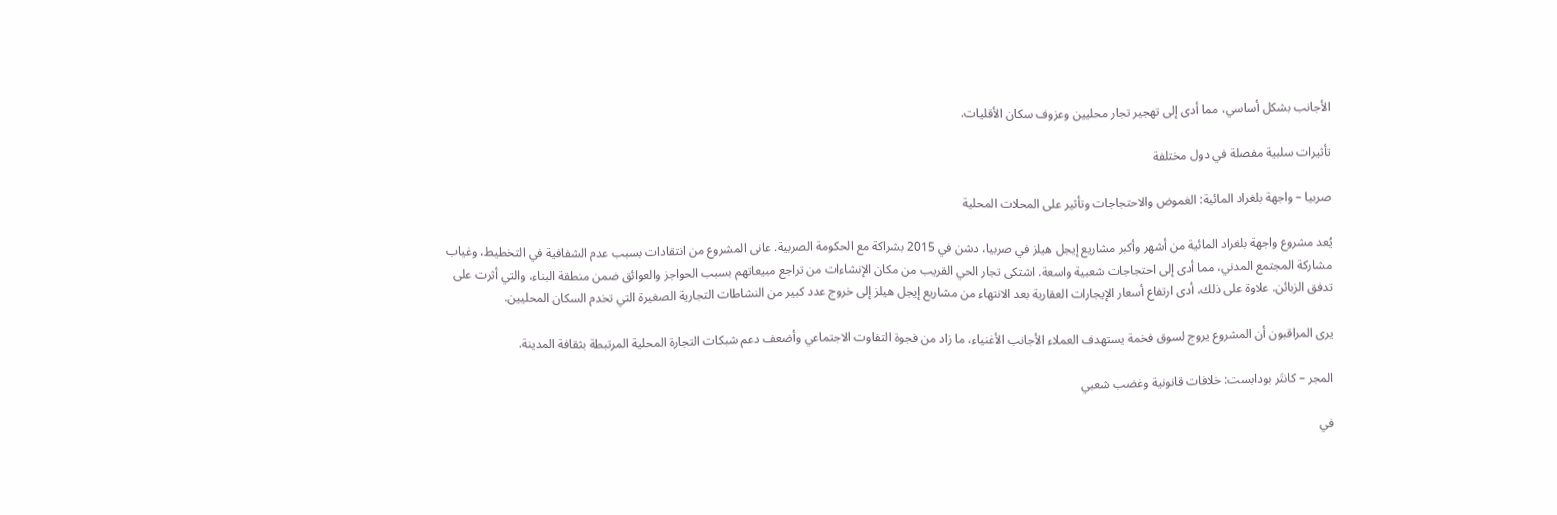الأجانب بشكل أساسي، مما أدى إلى تهجير تجار محليين وعزوف سكان الأقليات.

تأثيرات سلبية مفصلة في دول مختلفة

صربيا – واجهة بلغراد المائية: الغموض والاحتجاجات وتأثير على المحلات المحلية

يُعد مشروع واجهة بلغراد المائية من أشهر وأكبر مشاريع إيجل هيلز في صربيا، دشن في 2015 بشراكة مع الحكومة الصربية. عانى المشروع من انتقادات بسبب عدم الشفافية في التخطيط، وغياب مشاركة المجتمع المدني، مما أدى إلى احتجاجات شعبية واسعة. اشتكى تجار الحي القريب من مكان الإنشاءات من تراجع مبيعاتهم بسبب الحواجز والعوائق ضمن منطقة البناء، والتي أثرت على تدفق الزبائن. علاوة على ذلك، أدى ارتفاع أسعار الإيجارات العقارية بعد الانتهاء من مشاريع إيجل هيلز إلى خروج عدد كبير من النشاطات التجارية الصغيرة التي تخدم السكان المحليين.

يرى المراقبون أن المشروع يروج لسوق فخمة يستهدف العملاء الأجانب الأغنياء، ما زاد من فجوة التفاوت الاجتماعي وأضعف دعم شبكات التجارة المحلية المرتبطة بثقافة المدينة.

المجر – كانتَر بودابست: خلافات قانونية وغضب شعبي

في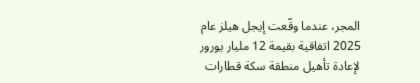المجر، عندما وقّعت إيجل هيلز عام 2025 اتفاقية بقيمة 12 مليار يورور لإعادة تأهيل منطقة سكة قطارات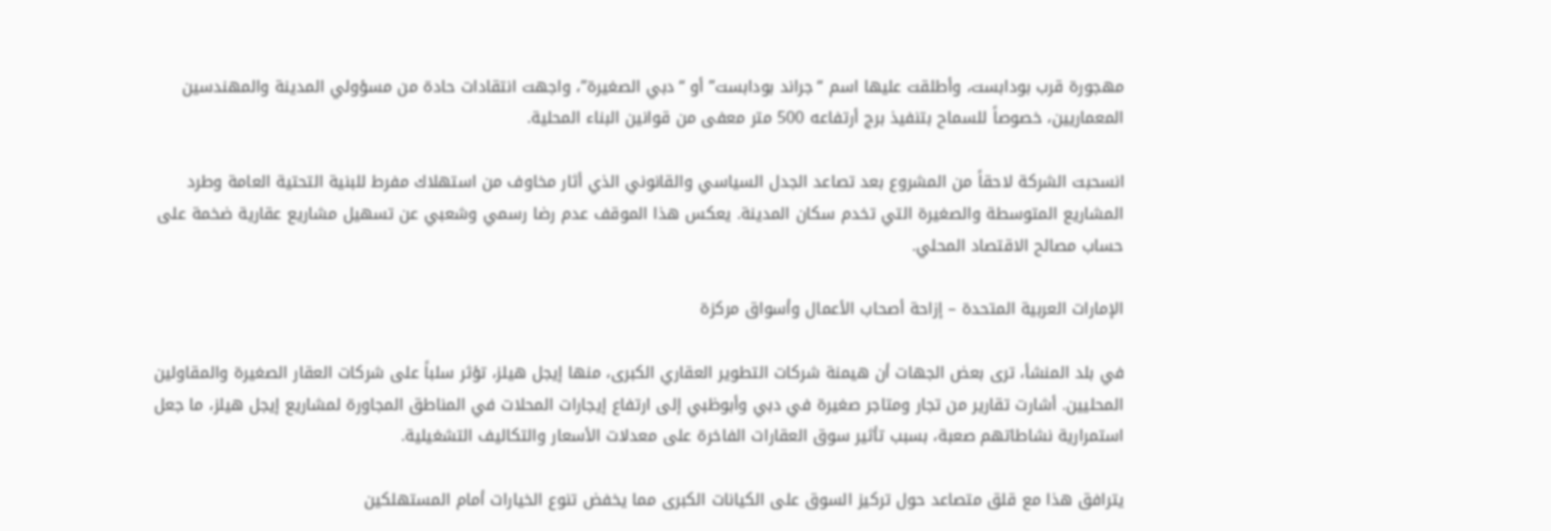مهجورة قرب بودابست، وأطلقت عليها اسم “جراند بودابست” أو “دبي الصغيرة”، واجهت انتقادات حادة من مسؤولي المدينة والمهندسين المعماريين، خصوصاً للسماح بتنفيذ برج أرتفاعه 500 متر معفى من قوانين البناء المحلية.

انسحبت الشركة لاحقاً من المشروع بعد تصاعد الجدل السياسي والقانوني الذي أثار مخاوف من استهلاك مفرط للبنية التحتية العامة وطرد المشاريع المتوسطة والصغيرة التي تخدم سكان المدينة. يعكس هذا الموقف عدم رضا رسمي وشعبي عن تسهيل مشاريع عقارية ضخمة على حساب مصالح الاقتصاد المحلي.

الإمارات العربية المتحدة – إزاحة أصحاب الأعمال وأسواق مركزة

في بلد المنشأ، ترى بعض الجهات أن هيمنة شركات التطوير العقاري الكبرى، منها إيجل هيلز، تؤثر سلباً على شركات العقار الصغيرة والمقاولين المحليين. أشارت تقارير من تجار ومتاجر صغيرة في دبي وأبوظبي إلى ارتفاع إيجارات المحلات في المناطق المجاورة لمشاريع إيجل هيلز، ما جعل استمرارية نشاطاتهم صعبة، بسبب تأثير سوق العقارات الفاخرة على معدلات الأسعار والتكاليف التشغيلية.

يترافق هذا مع قلق متصاعد حول تركيز السوق على الكيانات الكبرى مما يخفض تنوع الخيارات أمام المستهلكين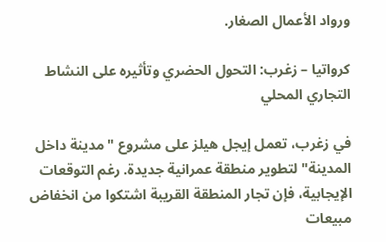ورواد الأعمال الصغار.

كرواتيا – زغرب: التحول الحضري وتأثيره على النشاط التجاري المحلي

في زغرب، تعمل إيجل هيلز على مشروع "مدينة داخل المدينة" لتطوير منطقة عمرانية جديدة. رغم التوقعات الإيجابية، فإن تجار المنطقة القريبة اشتكوا من انخفاض مبيعات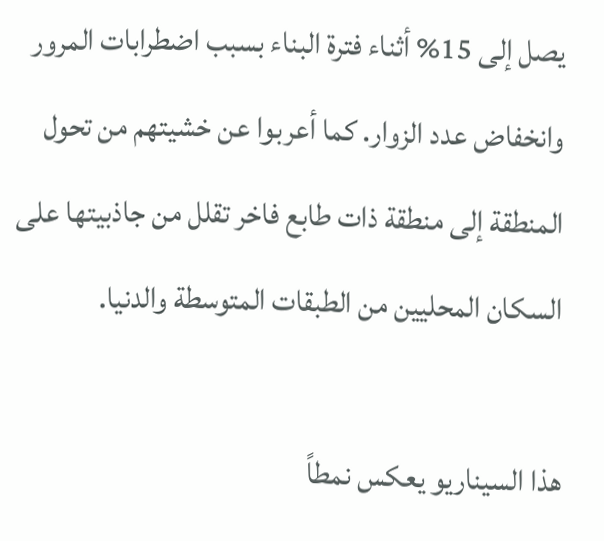يصل إلى 15% أثناء فترة البناء بسبب اضطرابات المرور وانخفاض عدد الزوار. كما أعربوا عن خشيتهم من تحول المنطقة إلى منطقة ذات طابع فاخر تقلل من جاذبيتها على السكان المحليين من الطبقات المتوسطة والدنيا.

هذا السيناريو يعكس نمطاً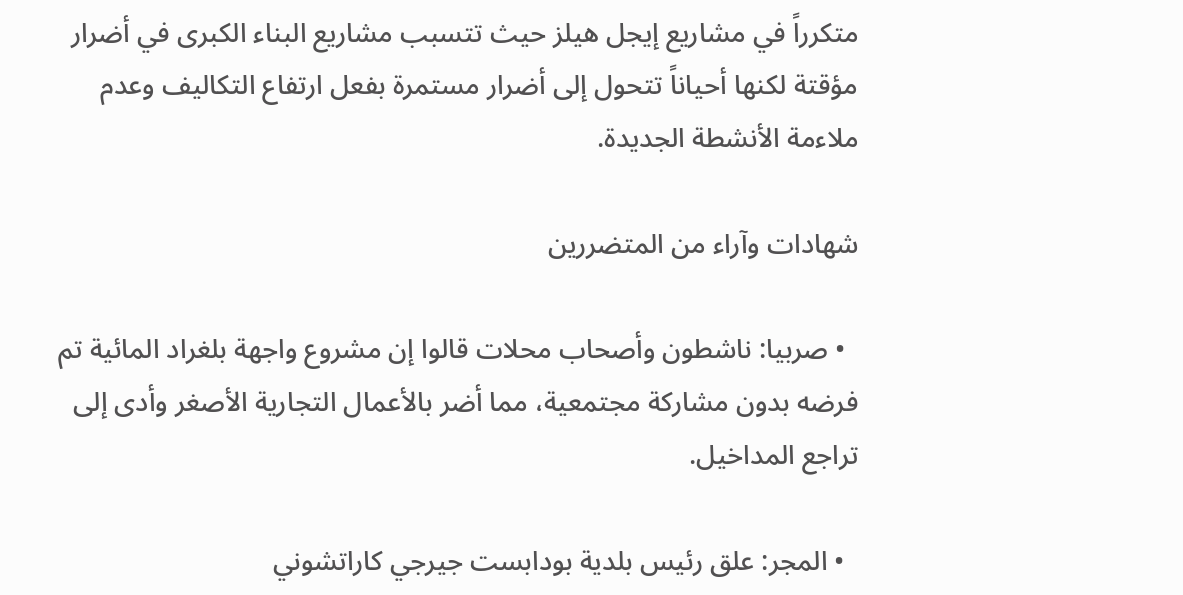متكرراً في مشاريع إيجل هيلز حيث تتسبب مشاريع البناء الكبرى في أضرار مؤقتة لكنها أحياناً تتحول إلى أضرار مستمرة بفعل ارتفاع التكاليف وعدم ملاءمة الأنشطة الجديدة.

شهادات وآراء من المتضررين

  • صربيا: ناشطون وأصحاب محلات قالوا إن مشروع واجهة بلغراد المائية تم فرضه بدون مشاركة مجتمعية، مما أضر بالأعمال التجارية الأصغر وأدى إلى تراجع المداخيل.

  • المجر: علق رئيس بلدية بودابست جيرجي كاراتشوني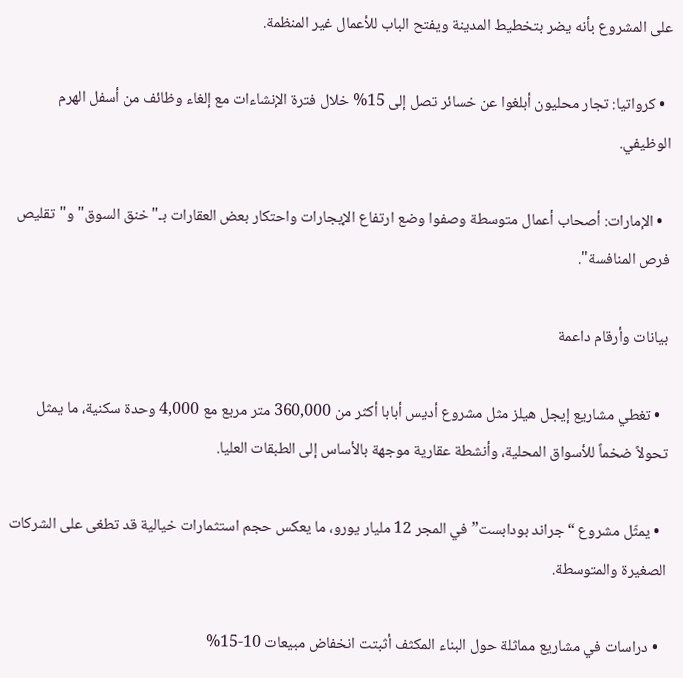على المشروع بأنه يضر بتخطيط المدينة ويفتح الباب للأعمال غير المنظمة.

  • كرواتيا: تجار محليون أبلغوا عن خسائر تصل إلى 15% خلال فترة الإنشاءات مع إلغاء وظائف من أسفل الهرم الوظيفي.

  • الإمارات: أصحاب أعمال متوسطة وصفوا وضع ارتفاع الإيجارات واحتكار بعض العقارات بـ"خنق السوق" و"تقليص فرص المنافسة".

بيانات وأرقام داعمة

  • تغطي مشاريع إيجل هيلز مثل مشروع أديس أبابا أكثر من 360,000 متر مربع مع 4,000 وحدة سكنية، ما يمثل تحولاً ضخماً للأسواق المحلية، وأنشطة عقارية موجهة بالأساس إلى الطبقات العليا.

  • يمثّل مشروع “جراند بودابست” في المجر 12 مليار يورو، ما يعكس حجم استثمارات خيالية قد تطغى على الشركات الصغيرة والمتوسطة.

  • دراسات في مشاريع مماثلة حول البناء المكثف أثبتت انخفاض مبيعات 10-15%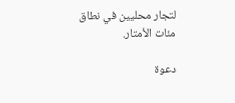لتجار محليين في نطاق مئات الأمتار.

دعوة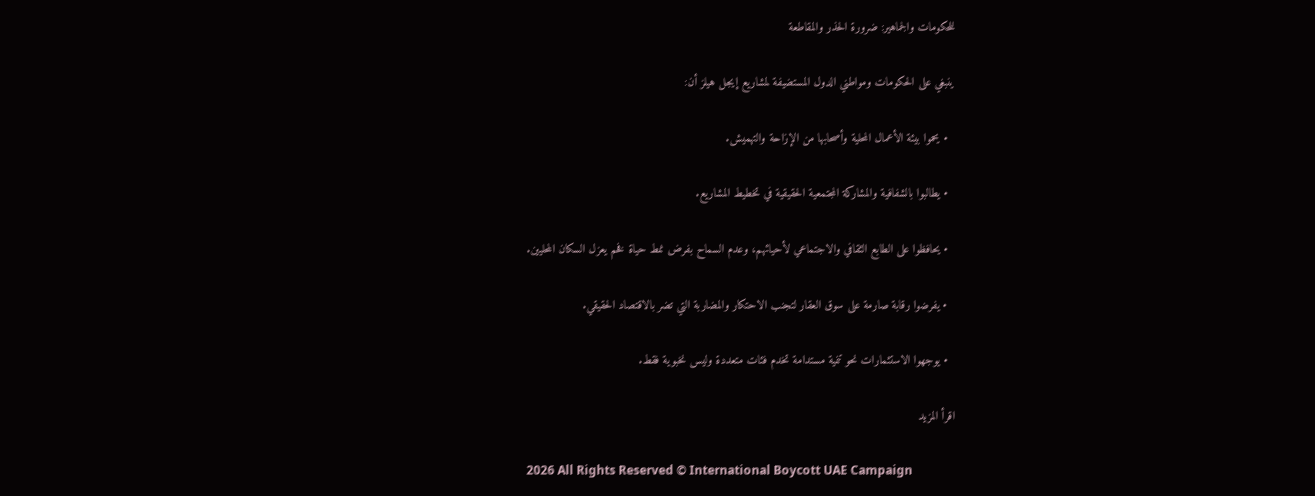للحكومات والجماهير: ضرورة الحذر والمقاطعة

ينبغي على الحكومات ومواطني الدول المستضيفة لمشاريع إيجل هيلز أن:

  • يحموا بيئة الأعمال المحلية وأصحابها من الإزاحة والتهميش.

  • يطالبوا بالشفافية والمشاركة المجتمعية الحقيقية في تخطيط المشاريع.

  • يحافظوا على الطابع الثقافي والاجتماعي لأحيائهم، وعدم السماح بفرض نمط حياة فخم يعزل السكان المحليين.

  • يفرضوا رقابة صارمة على سوق العقار لتجنب الاحتكار والمضاربة التي تضر بالاقتصاد الحقيقي.

  • يوجهوا الاستثمارات نحو تنمية مستدامة تخدم فئات متعددة وليس نخبوية فقط.

اقرأ المزيد

2026 All Rights Reserved © International Boycott UAE Campaign